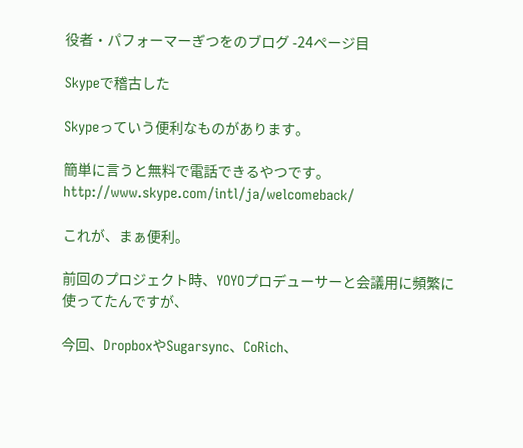役者・パフォーマーぎつをのブログ -24ページ目

Skypeで稽古した

Skypeっていう便利なものがあります。

簡単に言うと無料で電話できるやつです。
http://www.skype.com/intl/ja/welcomeback/

これが、まぁ便利。

前回のプロジェクト時、YOYOプロデューサーと会議用に頻繁に使ってたんですが、

今回、DropboxやSugarsync、CoRich、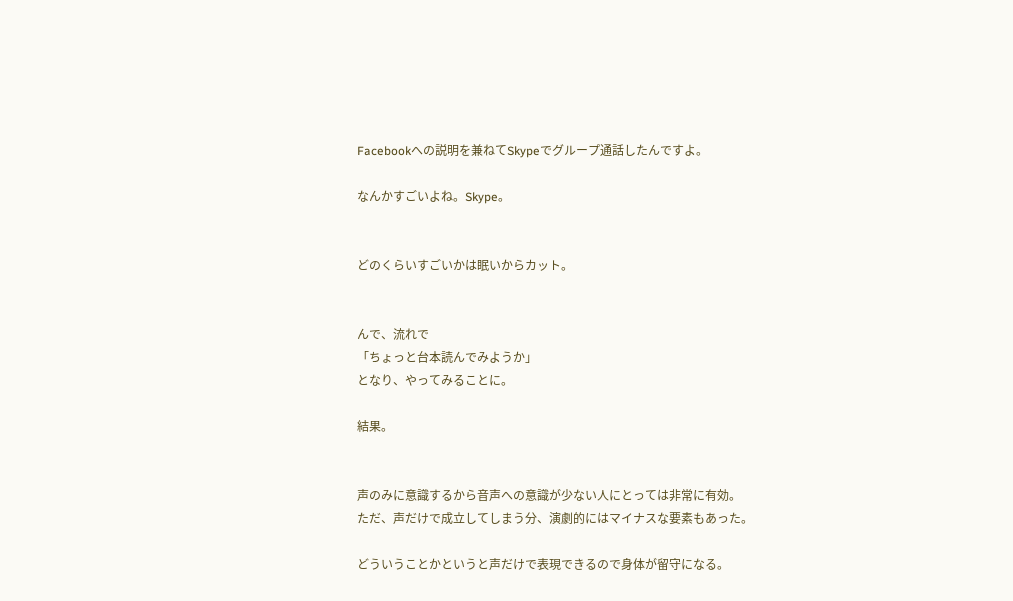Facebookへの説明を兼ねてSkypeでグループ通話したんですよ。

なんかすごいよね。Skype。


どのくらいすごいかは眠いからカット。


んで、流れで
「ちょっと台本読んでみようか」
となり、やってみることに。

結果。


声のみに意識するから音声への意識が少ない人にとっては非常に有効。
ただ、声だけで成立してしまう分、演劇的にはマイナスな要素もあった。

どういうことかというと声だけで表現できるので身体が留守になる。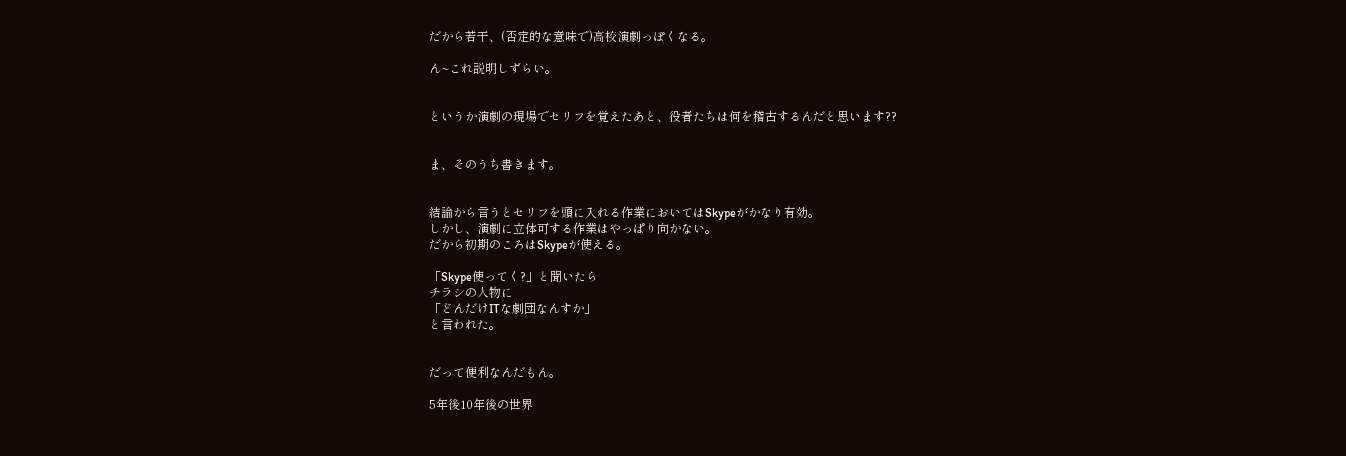だから若干、(否定的な意味で)高校演劇っぽくなる。

ん~これ説明しずらい。


というか演劇の現場でセリフを覚えたあと、役者たちは何を稽古するんだと思います??


ま、そのうち書きます。


結論から言うとセリフを頭に入れる作業においてはSkypeがかなり有効。
しかし、演劇に立体可する作業はやっぱり向かない。
だから初期のころはSkypeが使える。

「Skype使ってく?」と聞いたら
チラシの人物に
「どんだけITな劇団なんすか」
と言われた。


だって便利なんだもん。

5年後10年後の世界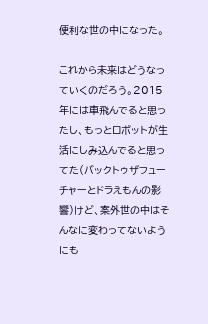便利な世の中になった。

これから未来はどうなっていくのだろう。2015年には車飛んでると思ったし、もっとロボットが生活にしみ込んでると思ってた(バックトゥザフューチャーとドラえもんの影響)けど、案外世の中はそんなに変わってないようにも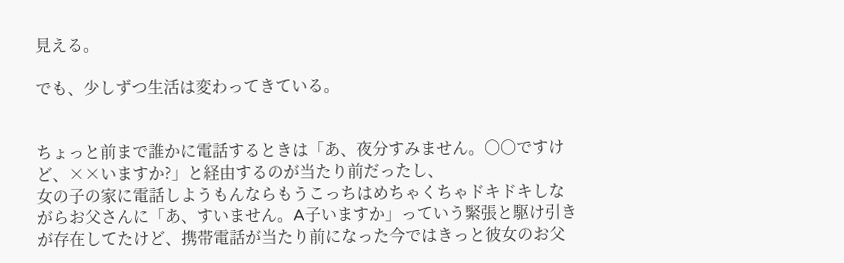見える。

でも、少しずつ生活は変わってきている。


ちょっと前まで誰かに電話するときは「あ、夜分すみません。〇〇ですけど、××いますか?」と経由するのが当たり前だったし、
女の子の家に電話しようもんならもうこっちはめちゃくちゃドキドキしながらお父さんに「あ、すいません。A子いますか」っていう緊張と駆け引きが存在してたけど、携帯電話が当たり前になった今ではきっと彼女のお父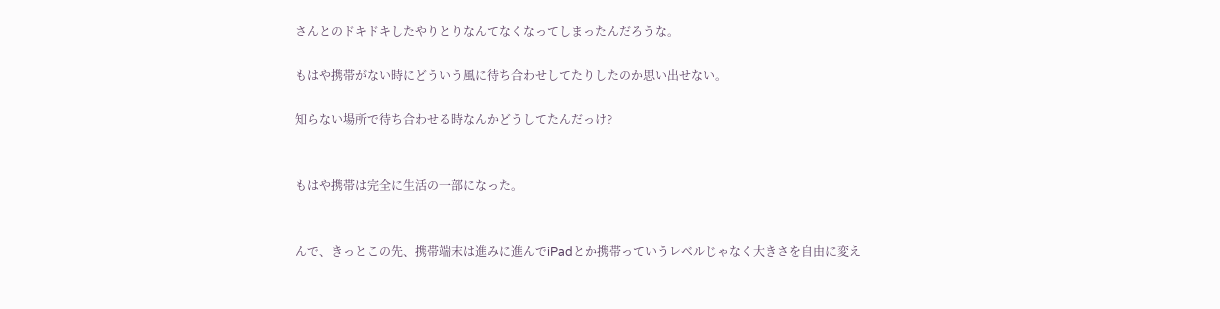さんとのドキドキしたやりとりなんてなくなってしまったんだろうな。

もはや携帯がない時にどういう風に待ち合わせしてたりしたのか思い出せない。

知らない場所で待ち合わせる時なんかどうしてたんだっけ?


もはや携帯は完全に生活の一部になった。


んで、きっとこの先、携帯端末は進みに進んでiPadとか携帯っていうレベルじゃなく大きさを自由に変え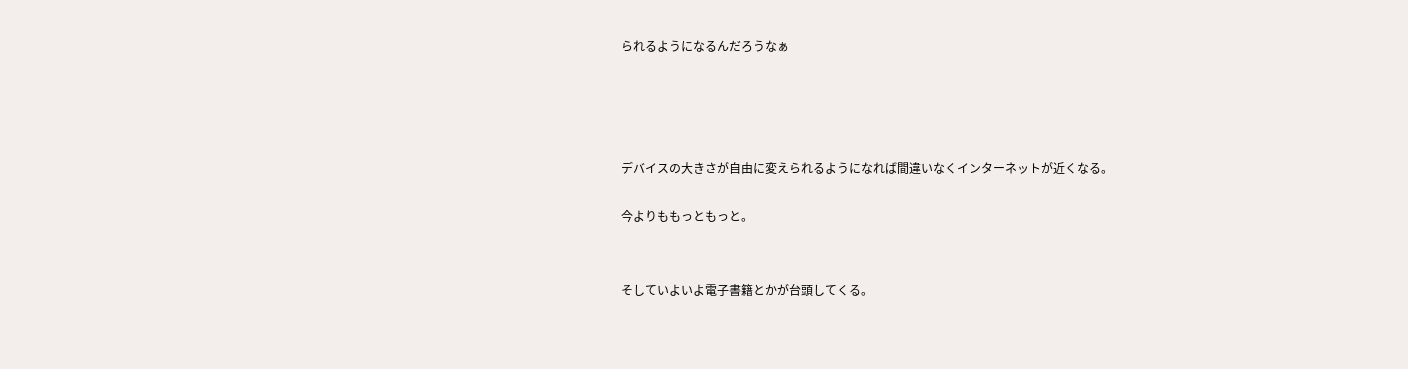られるようになるんだろうなぁ




デバイスの大きさが自由に変えられるようになれば間違いなくインターネットが近くなる。

今よりももっともっと。


そしていよいよ電子書籍とかが台頭してくる。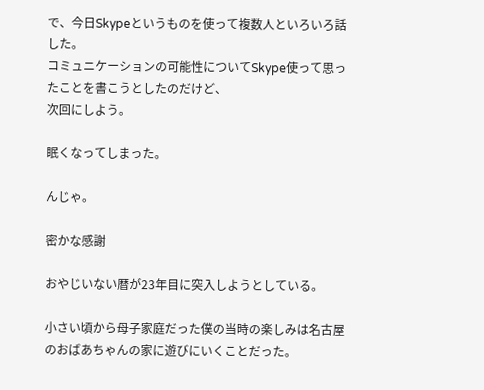で、今日Skypeというものを使って複数人といろいろ話した。
コミュニケーションの可能性についてSkype使って思ったことを書こうとしたのだけど、
次回にしよう。

眠くなってしまった。

んじゃ。

密かな感謝

おやじいない暦が23年目に突入しようとしている。

小さい頃から母子家庭だった僕の当時の楽しみは名古屋のおばあちゃんの家に遊びにいくことだった。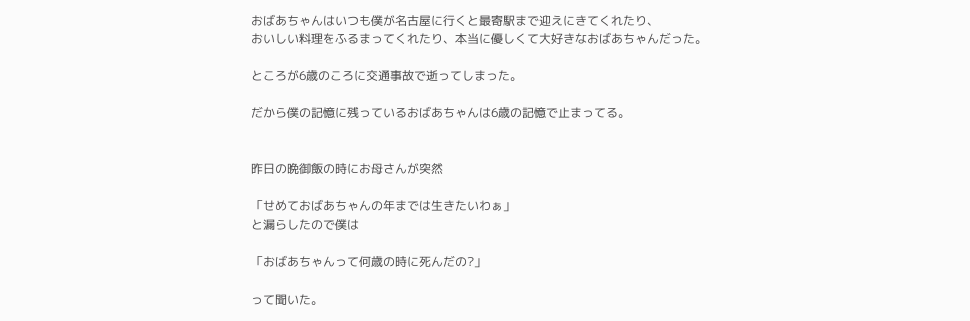おばあちゃんはいつも僕が名古屋に行くと最寄駅まで迎えにきてくれたり、
おいしい料理をふるまってくれたり、本当に優しくて大好きなおばあちゃんだった。

ところが6歳のころに交通事故で逝ってしまった。

だから僕の記憶に残っているおばあちゃんは6歳の記憶で止まってる。


昨日の晩御飯の時にお母さんが突然

「せめておばあちゃんの年までは生きたいわぁ」
と漏らしたので僕は

「おばあちゃんって何歳の時に死んだの?」

って聞いた。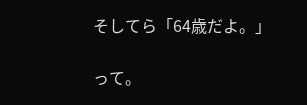そしてら「64歳だよ。」

って。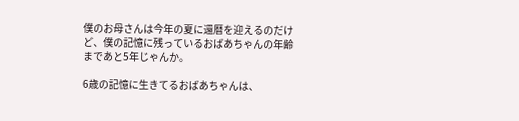僕のお母さんは今年の夏に還暦を迎えるのだけど、僕の記憶に残っているおばあちゃんの年齢まであと5年じゃんか。

6歳の記憶に生きてるおばあちゃんは、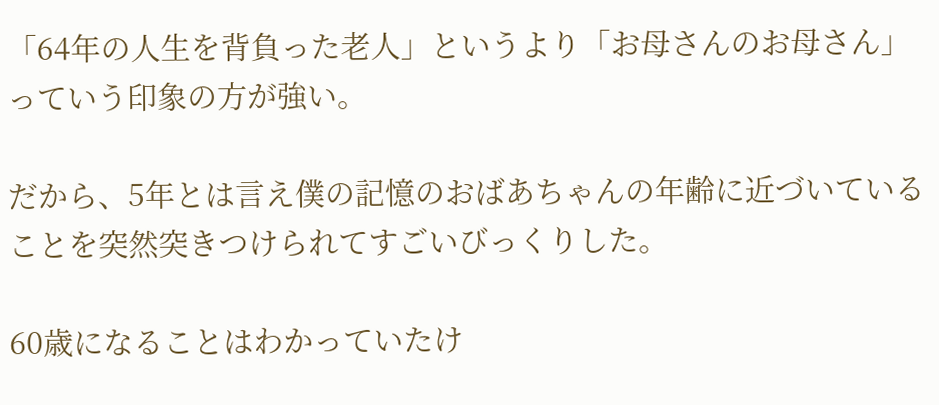「64年の人生を背負った老人」というより「お母さんのお母さん」っていう印象の方が強い。

だから、5年とは言え僕の記憶のおばあちゃんの年齢に近づいていることを突然突きつけられてすごいびっくりした。

60歳になることはわかっていたけ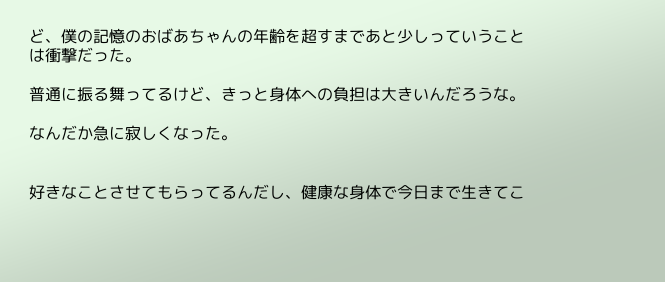ど、僕の記憶のおばあちゃんの年齢を超すまであと少しっていうことは衝撃だった。

普通に振る舞ってるけど、きっと身体への負担は大きいんだろうな。

なんだか急に寂しくなった。


好きなことさせてもらってるんだし、健康な身体で今日まで生きてこ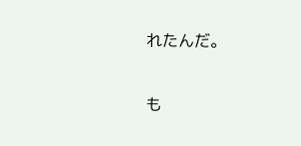れたんだ。

も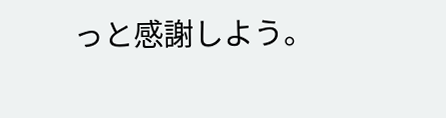っと感謝しよう。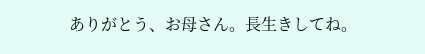ありがとう、お母さん。長生きしてね。